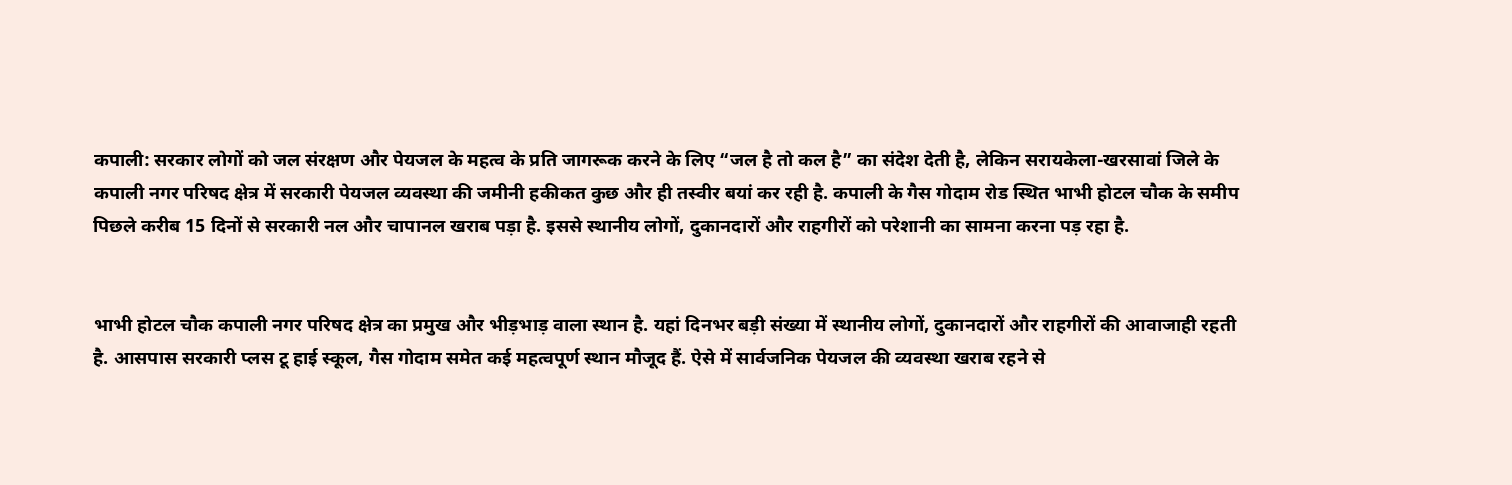कपाली: सरकार लोगों को जल संरक्षण और पेयजल के महत्व के प्रति जागरूक करने के लिए “जल है तो कल है” का संदेश देती है, लेकिन सरायकेला-खरसावां जिले के कपाली नगर परिषद क्षेत्र में सरकारी पेयजल व्यवस्था की जमीनी हकीकत कुछ और ही तस्वीर बयां कर रही है. कपाली के गैस गोदाम रोड स्थित भाभी होटल चौक के समीप पिछले करीब 15 दिनों से सरकारी नल और चापानल खराब पड़ा है. इससे स्थानीय लोगों, दुकानदारों और राहगीरों को परेशानी का सामना करना पड़ रहा है.


भाभी होटल चौक कपाली नगर परिषद क्षेत्र का प्रमुख और भीड़भाड़ वाला स्थान है. यहां दिनभर बड़ी संख्या में स्थानीय लोगों, दुकानदारों और राहगीरों की आवाजाही रहती है. आसपास सरकारी प्लस टू हाई स्कूल, गैस गोदाम समेत कई महत्वपूर्ण स्थान मौजूद हैं. ऐसे में सार्वजनिक पेयजल की व्यवस्था खराब रहने से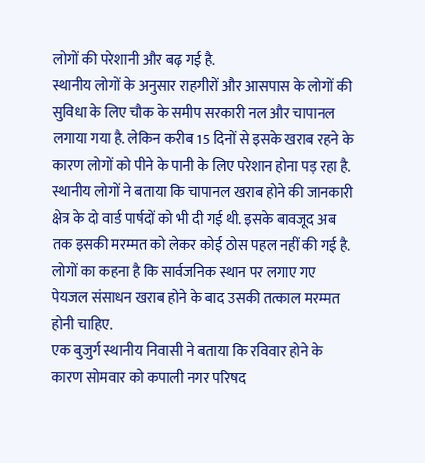लोगों की परेशानी और बढ़ गई है.
स्थानीय लोगों के अनुसार राहगीरों और आसपास के लोगों की सुविधा के लिए चौक के समीप सरकारी नल और चापानल लगाया गया है. लेकिन करीब 15 दिनों से इसके खराब रहने के कारण लोगों को पीने के पानी के लिए परेशान होना पड़ रहा है.
स्थानीय लोगों ने बताया कि चापानल खराब होने की जानकारी क्षेत्र के दो वार्ड पार्षदों को भी दी गई थी. इसके बावजूद अब तक इसकी मरम्मत को लेकर कोई ठोस पहल नहीं की गई है. लोगों का कहना है कि सार्वजनिक स्थान पर लगाए गए पेयजल संसाधन खराब होने के बाद उसकी तत्काल मरम्मत होनी चाहिए.
एक बुजुर्ग स्थानीय निवासी ने बताया कि रविवार होने के कारण सोमवार को कपाली नगर परिषद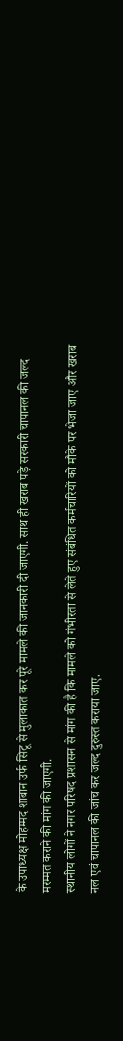के उपाध्यक्ष मोहम्मद शाबान उर्फ सिटू से मुलाकात कर पूरे मामले की जानकारी दी जाएगी. साथ ही खराब पड़े सरकारी चापानल की जल्द मरम्मत कराने की मांग की जाएगी.
स्थानीय लोगों ने नगर परिषद प्रशासन से मांग की है कि मामले को गंभीरता से लेते हुए संबंधित कर्मचारियों को मौके पर भेजा जाए और खराब नल एवं चापानल की जांच कर जल्द दुरुस्त कराया जाए.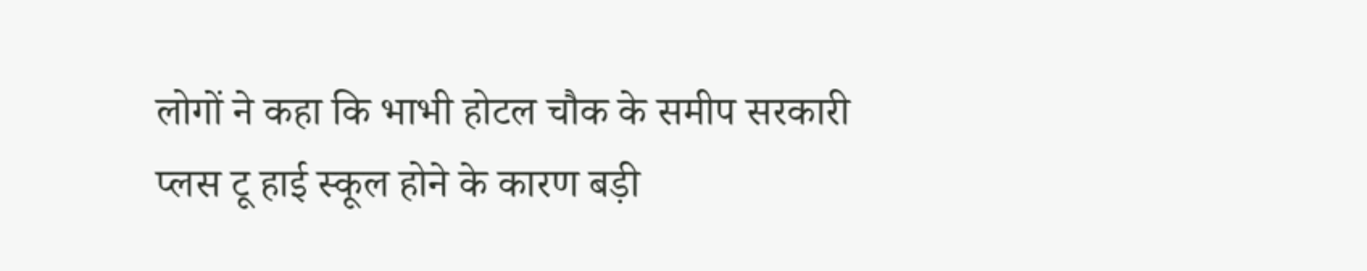लोगों ने कहा कि भाभी होटल चौक के समीप सरकारी प्लस टू हाई स्कूल होने के कारण बड़ी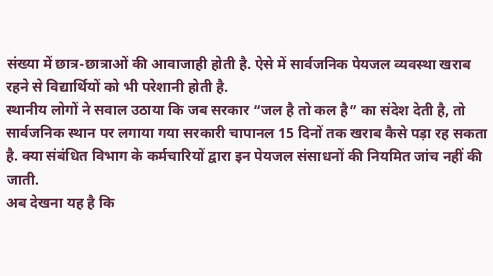संख्या में छात्र-छात्राओं की आवाजाही होती है. ऐसे में सार्वजनिक पेयजल व्यवस्था खराब रहने से विद्यार्थियों को भी परेशानी होती है.
स्थानीय लोगों ने सवाल उठाया कि जब सरकार “जल है तो कल है” का संदेश देती है, तो सार्वजनिक स्थान पर लगाया गया सरकारी चापानल 15 दिनों तक खराब कैसे पड़ा रह सकता है. क्या संबंधित विभाग के कर्मचारियों द्वारा इन पेयजल संसाधनों की नियमित जांच नहीं की जाती.
अब देखना यह है कि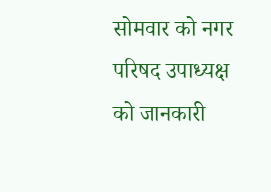सोमवार को नगर परिषद उपाध्यक्ष को जानकारी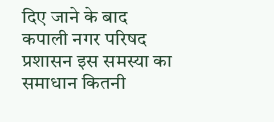दिए जाने के बाद कपाली नगर परिषद प्रशासन इस समस्या का समाधान कितनी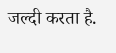जल्दी करता है.